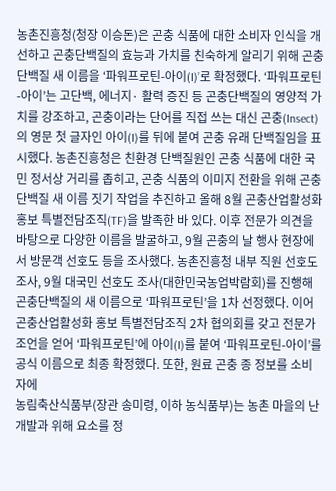농촌진흥청(청장 이승돈)은 곤충 식품에 대한 소비자 인식을 개선하고 곤충단백질의 효능과 가치를 친숙하게 알리기 위해 곤충단백질 새 이름을 ‘파워프로틴-아이(I)’로 확정했다. ‘파워프로틴-아이’는 고단백, 에너지· 활력 증진 등 곤충단백질의 영양적 가치를 강조하고, 곤충이라는 단어를 직접 쓰는 대신 곤충(Insect)의 영문 첫 글자인 아이(I)를 뒤에 붙여 곤충 유래 단백질임을 표시했다. 농촌진흥청은 친환경 단백질원인 곤충 식품에 대한 국민 정서상 거리를 좁히고, 곤충 식품의 이미지 전환을 위해 곤충단백질 새 이름 짓기 작업을 추진하고 올해 8월 곤충산업활성화 홍보 특별전담조직(TF)을 발족한 바 있다. 이후 전문가 의견을 바탕으로 다양한 이름을 발굴하고, 9월 곤충의 날 행사 현장에서 방문객 선호도 등을 조사했다. 농촌진흥청 내부 직원 선호도 조사, 9월 대국민 선호도 조사(대한민국농업박람회)를 진행해 곤충단백질의 새 이름으로 ‘파워프로틴’을 1차 선정했다. 이어 곤충산업활성화 홍보 특별전담조직 2차 협의회를 갖고 전문가 조언을 얻어 ‘파워프로틴’에 아이(I)를 붙여 ‘파워프로틴-아이’를 공식 이름으로 최종 확정했다. 또한, 원료 곤충 종 정보를 소비자에
농림축산식품부(장관 송미령, 이하 농식품부)는 농촌 마을의 난개발과 위해 요소를 정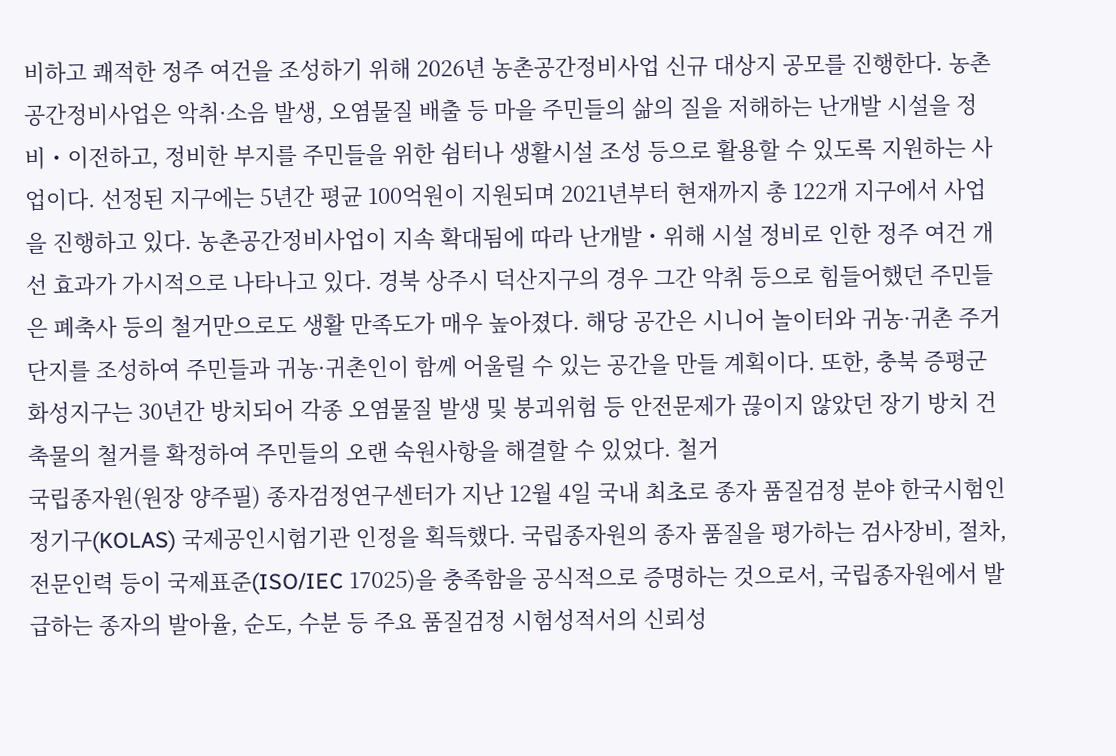비하고 쾌적한 정주 여건을 조성하기 위해 2026년 농촌공간정비사업 신규 대상지 공모를 진행한다. 농촌공간정비사업은 악취·소음 발생, 오염물질 배출 등 마을 주민들의 삶의 질을 저해하는 난개발 시설을 정비・이전하고, 정비한 부지를 주민들을 위한 쉼터나 생활시설 조성 등으로 활용할 수 있도록 지원하는 사업이다. 선정된 지구에는 5년간 평균 100억원이 지원되며 2021년부터 현재까지 총 122개 지구에서 사업을 진행하고 있다. 농촌공간정비사업이 지속 확대됨에 따라 난개발・위해 시설 정비로 인한 정주 여건 개선 효과가 가시적으로 나타나고 있다. 경북 상주시 덕산지구의 경우 그간 악취 등으로 힘들어했던 주민들은 폐축사 등의 철거만으로도 생활 만족도가 매우 높아졌다. 해당 공간은 시니어 놀이터와 귀농·귀촌 주거단지를 조성하여 주민들과 귀농·귀촌인이 함께 어울릴 수 있는 공간을 만들 계획이다. 또한, 충북 증평군 화성지구는 30년간 방치되어 각종 오염물질 발생 및 붕괴위험 등 안전문제가 끊이지 않았던 장기 방치 건축물의 철거를 확정하여 주민들의 오랜 숙원사항을 해결할 수 있었다. 철거
국립종자원(원장 양주필) 종자검정연구센터가 지난 12월 4일 국내 최초로 종자 품질검정 분야 한국시험인정기구(KOLAS) 국제공인시험기관 인정을 획득했다. 국립종자원의 종자 품질을 평가하는 검사장비, 절차, 전문인력 등이 국제표준(ISO/IEC 17025)을 충족함을 공식적으로 증명하는 것으로서, 국립종자원에서 발급하는 종자의 발아율, 순도, 수분 등 주요 품질검정 시험성적서의 신뢰성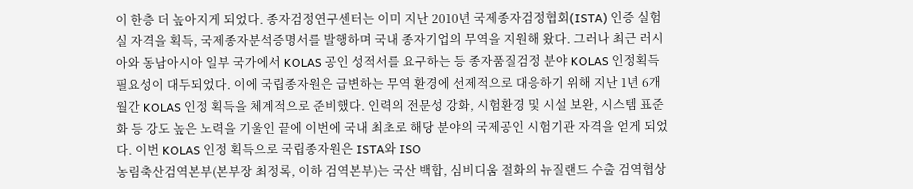이 한층 더 높아지게 되었다. 종자검정연구센터는 이미 지난 2010년 국제종자검정협회(ISTA) 인증 실험실 자격을 획득, 국제종자분석증명서를 발행하며 국내 종자기업의 무역을 지원해 왔다. 그러나 최근 러시아와 동남아시아 일부 국가에서 KOLAS 공인 성적서를 요구하는 등 종자품질검정 분야 KOLAS 인정획득 필요성이 대두되었다. 이에 국립종자원은 급변하는 무역 환경에 선제적으로 대응하기 위해 지난 1년 6개월간 KOLAS 인정 획득을 체계적으로 준비했다. 인력의 전문성 강화, 시험환경 및 시설 보완, 시스템 표준화 등 강도 높은 노력을 기울인 끝에 이번에 국내 최초로 해당 분야의 국제공인 시험기관 자격을 얻게 되었다. 이번 KOLAS 인정 획득으로 국립종자원은 ISTA와 ISO
농림축산검역본부(본부장 최정록, 이하 검역본부)는 국산 백합, 심비디움 절화의 뉴질랜드 수출 검역협상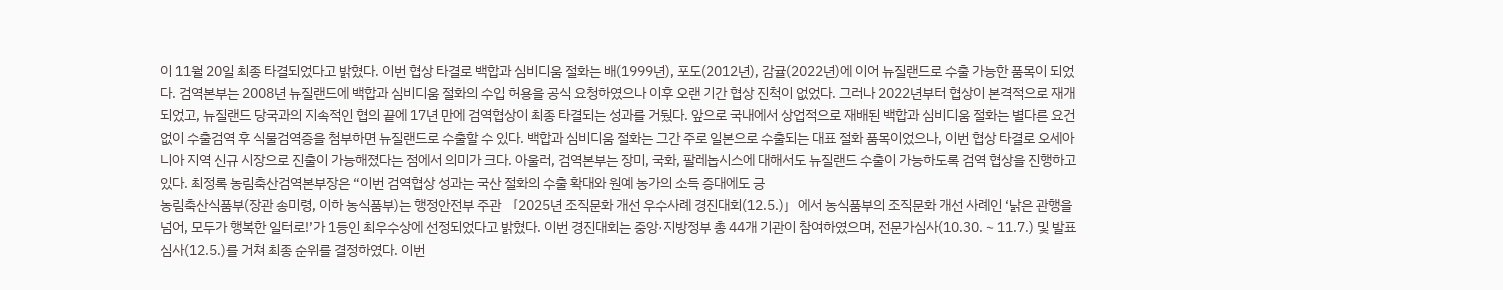이 11월 20일 최종 타결되었다고 밝혔다. 이번 협상 타결로 백합과 심비디움 절화는 배(1999년), 포도(2012년), 감귤(2022년)에 이어 뉴질랜드로 수출 가능한 품목이 되었다. 검역본부는 2008년 뉴질랜드에 백합과 심비디움 절화의 수입 허용을 공식 요청하였으나 이후 오랜 기간 협상 진척이 없었다. 그러나 2022년부터 협상이 본격적으로 재개되었고, 뉴질랜드 당국과의 지속적인 협의 끝에 17년 만에 검역협상이 최종 타결되는 성과를 거뒀다. 앞으로 국내에서 상업적으로 재배된 백합과 심비디움 절화는 별다른 요건 없이 수출검역 후 식물검역증을 첨부하면 뉴질랜드로 수출할 수 있다. 백합과 심비디움 절화는 그간 주로 일본으로 수출되는 대표 절화 품목이었으나, 이번 협상 타결로 오세아니아 지역 신규 시장으로 진출이 가능해졌다는 점에서 의미가 크다. 아울러, 검역본부는 장미, 국화, 팔레놉시스에 대해서도 뉴질랜드 수출이 가능하도록 검역 협상을 진행하고 있다. 최정록 농림축산검역본부장은 “이번 검역협상 성과는 국산 절화의 수출 확대와 원예 농가의 소득 증대에도 긍
농림축산식품부(장관 송미령, 이하 농식품부)는 행정안전부 주관 「2025년 조직문화 개선 우수사례 경진대회(12.5.)」에서 농식품부의 조직문화 개선 사례인 ‘낡은 관행을 넘어, 모두가 행복한 일터로!’가 1등인 최우수상에 선정되었다고 밝혔다. 이번 경진대회는 중앙·지방정부 총 44개 기관이 참여하였으며, 전문가심사(10.30.∼11.7.) 및 발표심사(12.5.)를 거쳐 최종 순위를 결정하였다. 이번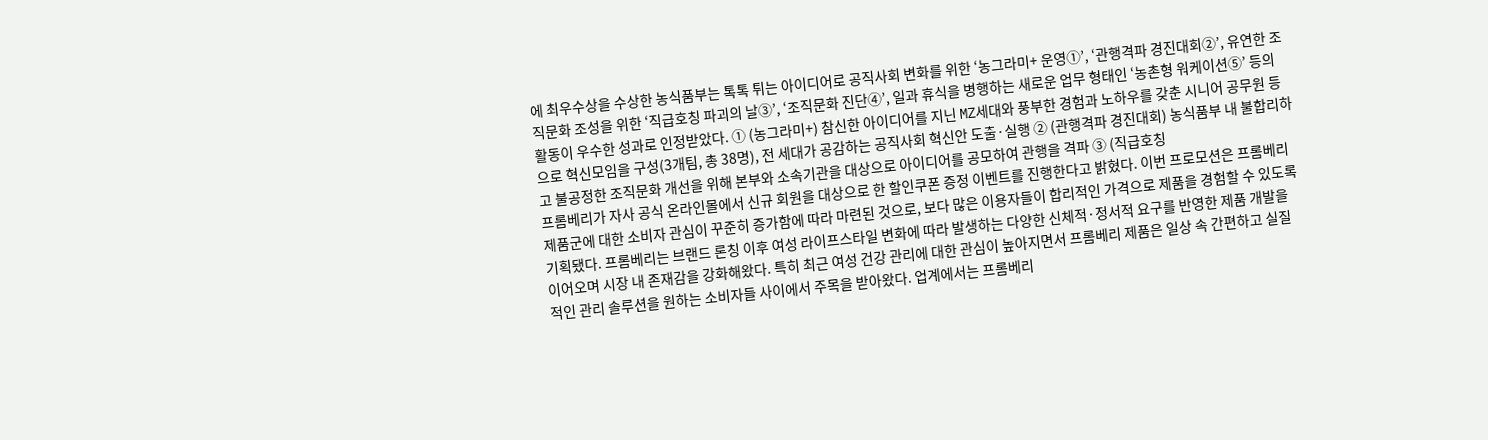에 최우수상을 수상한 농식품부는 톡톡 튀는 아이디어로 공직사회 변화를 위한 ‘농그라미+ 운영①’, ‘관행격파 경진대회②’, 유연한 조직문화 조성을 위한 ‘직급호칭 파괴의 날③’, ‘조직문화 진단④’, 일과 휴식을 병행하는 새로운 업무 형태인 ‘농촌형 워케이션⑤’ 등의 활동이 우수한 성과로 인정받았다. ① (농그라미+) 참신한 아이디어를 지닌 MZ세대와 풍부한 경험과 노하우를 갖춘 시니어 공무원 등으로 혁신모임을 구성(3개팀, 총 38명), 전 세대가 공감하는 공직사회 혁신안 도출·실행 ② (관행격파 경진대회) 농식품부 내 불합리하고 불공정한 조직문화 개선을 위해 본부와 소속기관을 대상으로 아이디어를 공모하여 관행을 격파 ③ (직급호칭
프롬베리가 자사 공식 온라인몰에서 신규 회원을 대상으로 한 할인쿠폰 증정 이벤트를 진행한다고 밝혔다. 이번 프로모션은 프롬베리 제품군에 대한 소비자 관심이 꾸준히 증가함에 따라 마련된 것으로, 보다 많은 이용자들이 합리적인 가격으로 제품을 경험할 수 있도록 기획됐다. 프롬베리는 브랜드 론칭 이후 여성 라이프스타일 변화에 따라 발생하는 다양한 신체적·정서적 요구를 반영한 제품 개발을 이어오며 시장 내 존재감을 강화해왔다. 특히 최근 여성 건강 관리에 대한 관심이 높아지면서 프롬베리 제품은 일상 속 간편하고 실질적인 관리 솔루션을 원하는 소비자들 사이에서 주목을 받아왔다. 업계에서는 프롬베리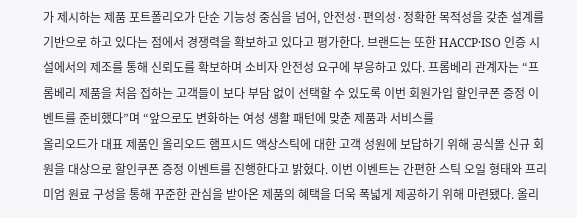가 제시하는 제품 포트폴리오가 단순 기능성 중심을 넘어, 안전성·편의성·정확한 목적성을 갖춘 설계를 기반으로 하고 있다는 점에서 경쟁력을 확보하고 있다고 평가한다. 브랜드는 또한 HACCP·ISO 인증 시설에서의 제조를 통해 신뢰도를 확보하며 소비자 안전성 요구에 부응하고 있다. 프롬베리 관계자는 “프롬베리 제품을 처음 접하는 고객들이 보다 부담 없이 선택할 수 있도록 이번 회원가입 할인쿠폰 증정 이벤트를 준비했다”며 “앞으로도 변화하는 여성 생활 패턴에 맞춘 제품과 서비스를
올리오드가 대표 제품인 올리오드 햄프시드 액상스틱에 대한 고객 성원에 보답하기 위해 공식몰 신규 회원을 대상으로 할인쿠폰 증정 이벤트를 진행한다고 밝혔다. 이번 이벤트는 간편한 스틱 오일 형태와 프리미엄 원료 구성을 통해 꾸준한 관심을 받아온 제품의 혜택을 더욱 폭넓게 제공하기 위해 마련됐다. 올리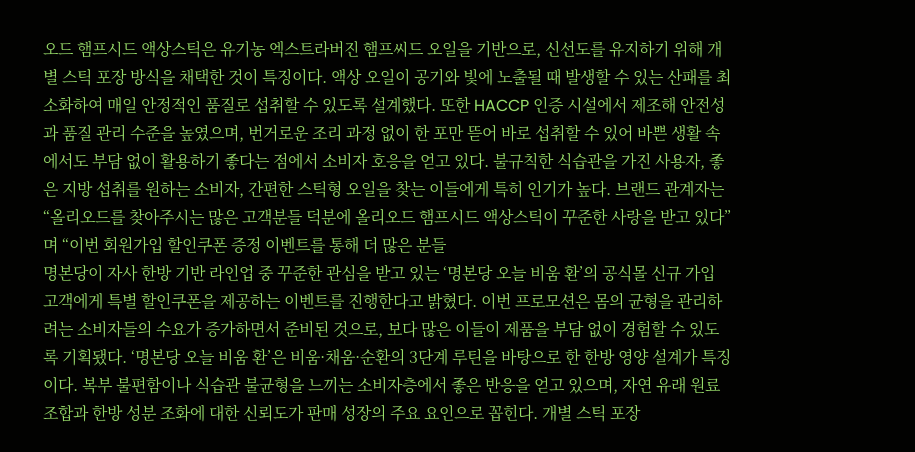오드 햄프시드 액상스틱은 유기농 엑스트라버진 햄프씨드 오일을 기반으로, 신선도를 유지하기 위해 개별 스틱 포장 방식을 채택한 것이 특징이다. 액상 오일이 공기와 빛에 노출될 때 발생할 수 있는 산패를 최소화하여 매일 안정적인 품질로 섭취할 수 있도록 설계했다. 또한 HACCP 인증 시설에서 제조해 안전성과 품질 관리 수준을 높였으며, 번거로운 조리 과정 없이 한 포만 뜯어 바로 섭취할 수 있어 바쁜 생활 속에서도 부담 없이 활용하기 좋다는 점에서 소비자 호응을 얻고 있다. 불규칙한 식습관을 가진 사용자, 좋은 지방 섭취를 원하는 소비자, 간편한 스틱형 오일을 찾는 이들에게 특히 인기가 높다. 브랜드 관계자는 “올리오드를 찾아주시는 많은 고객분들 덕분에 올리오드 햄프시드 액상스틱이 꾸준한 사랑을 받고 있다”며 “이번 회원가입 할인쿠폰 증정 이벤트를 통해 더 많은 분들
명본당이 자사 한방 기반 라인업 중 꾸준한 관심을 받고 있는 ‘명본당 오늘 비움 환’의 공식몰 신규 가입 고객에게 특별 할인쿠폰을 제공하는 이벤트를 진행한다고 밝혔다. 이번 프로모션은 몸의 균형을 관리하려는 소비자들의 수요가 증가하면서 준비된 것으로, 보다 많은 이들이 제품을 부담 없이 경험할 수 있도록 기획됐다. ‘명본당 오늘 비움 환’은 비움·채움·순환의 3단계 루틴을 바탕으로 한 한방 영양 설계가 특징이다. 복부 불편함이나 식습관 불균형을 느끼는 소비자층에서 좋은 반응을 얻고 있으며, 자연 유래 원료 조합과 한방 성분 조화에 대한 신뢰도가 판매 성장의 주요 요인으로 꼽힌다. 개별 스틱 포장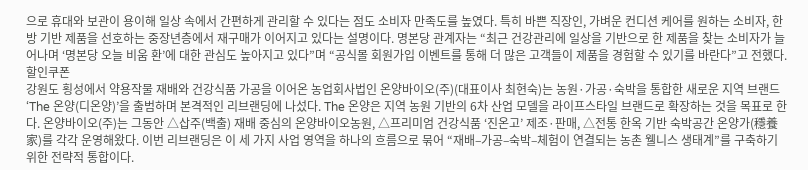으로 휴대와 보관이 용이해 일상 속에서 간편하게 관리할 수 있다는 점도 소비자 만족도를 높였다. 특히 바쁜 직장인, 가벼운 컨디션 케어를 원하는 소비자, 한방 기반 제품을 선호하는 중장년층에서 재구매가 이어지고 있다는 설명이다. 명본당 관계자는 “최근 건강관리에 일상을 기반으로 한 제품을 찾는 소비자가 늘어나며 ‘명본당 오늘 비움 환’에 대한 관심도 높아지고 있다”며 “공식몰 회원가입 이벤트를 통해 더 많은 고객들이 제품을 경험할 수 있기를 바란다”고 전했다. 할인쿠폰
강원도 횡성에서 약용작물 재배와 건강식품 가공을 이어온 농업회사법인 온양바이오(주)(대표이사 최현숙)는 농원·가공·숙박을 통합한 새로운 지역 브랜드 ‘The 온양(디온양)’을 출범하며 본격적인 리브랜딩에 나섰다. The 온양은 지역 농원 기반의 6차 산업 모델을 라이프스타일 브랜드로 확장하는 것을 목표로 한다. 온양바이오(주)는 그동안 △삽주(백출) 재배 중심의 온양바이오농원, △프리미엄 건강식품 ‘진온고’ 제조·판매, △전통 한옥 기반 숙박공간 온양가(穩養家)를 각각 운영해왔다. 이번 리브랜딩은 이 세 가지 사업 영역을 하나의 흐름으로 묶어 “재배–가공–숙박–체험이 연결되는 농촌 웰니스 생태계”를 구축하기 위한 전략적 통합이다.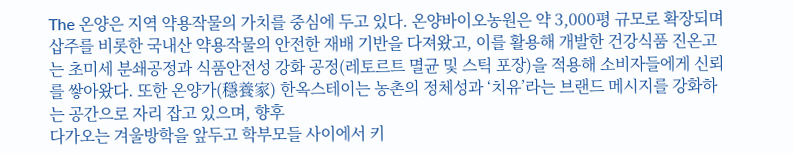The 온양은 지역 약용작물의 가치를 중심에 두고 있다. 온양바이오농원은 약 3,000평 규모로 확장되며 삽주를 비롯한 국내산 약용작물의 안전한 재배 기반을 다져왔고, 이를 활용해 개발한 건강식품 진온고는 초미세 분쇄공정과 식품안전성 강화 공정(레토르트 멸균 및 스틱 포장)을 적용해 소비자들에게 신뢰를 쌓아왔다. 또한 온양가(穩養家) 한옥스테이는 농촌의 정체성과 ‘치유’라는 브랜드 메시지를 강화하는 공간으로 자리 잡고 있으며, 향후
다가오는 겨울방학을 앞두고 학부모들 사이에서 키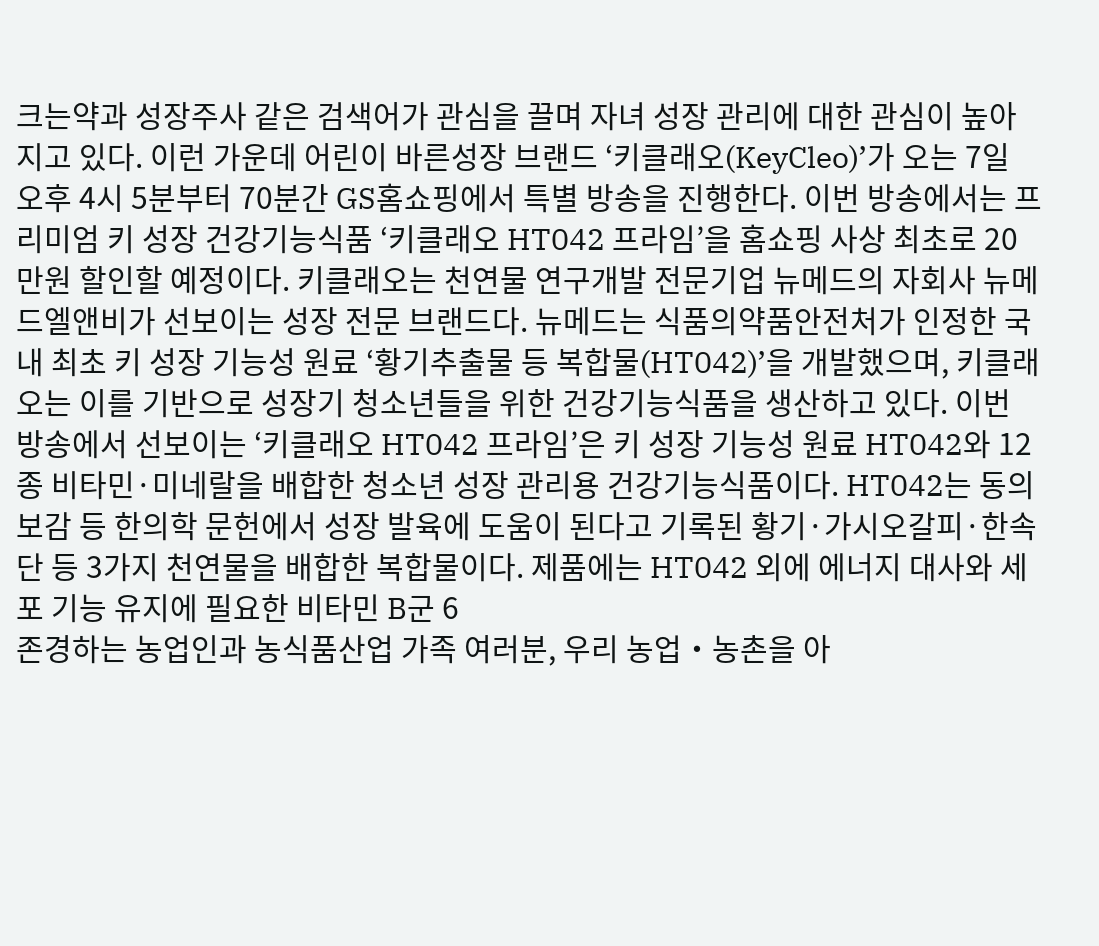크는약과 성장주사 같은 검색어가 관심을 끌며 자녀 성장 관리에 대한 관심이 높아지고 있다. 이런 가운데 어린이 바른성장 브랜드 ‘키클래오(KeyCleo)’가 오는 7일 오후 4시 5분부터 70분간 GS홈쇼핑에서 특별 방송을 진행한다. 이번 방송에서는 프리미엄 키 성장 건강기능식품 ‘키클래오 HT042 프라임’을 홈쇼핑 사상 최초로 20만원 할인할 예정이다. 키클래오는 천연물 연구개발 전문기업 뉴메드의 자회사 뉴메드엘앤비가 선보이는 성장 전문 브랜드다. 뉴메드는 식품의약품안전처가 인정한 국내 최초 키 성장 기능성 원료 ‘황기추출물 등 복합물(HT042)’을 개발했으며, 키클래오는 이를 기반으로 성장기 청소년들을 위한 건강기능식품을 생산하고 있다. 이번 방송에서 선보이는 ‘키클래오 HT042 프라임’은 키 성장 기능성 원료 HT042와 12종 비타민·미네랄을 배합한 청소년 성장 관리용 건강기능식품이다. HT042는 동의보감 등 한의학 문헌에서 성장 발육에 도움이 된다고 기록된 황기·가시오갈피·한속단 등 3가지 천연물을 배합한 복합물이다. 제품에는 HT042 외에 에너지 대사와 세포 기능 유지에 필요한 비타민 B군 6
존경하는 농업인과 농식품산업 가족 여러분, 우리 농업‧농촌을 아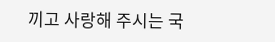끼고 사랑해 주시는 국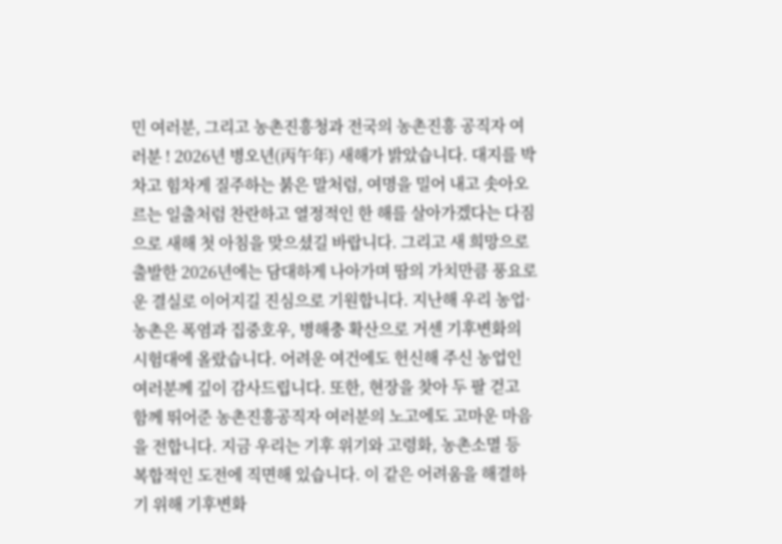민 여러분, 그리고 농촌진흥청과 전국의 농촌진흥 공직자 여러분 ! 2026년 병오년(丙午年) 새해가 밝았습니다. 대지를 박차고 힘차게 질주하는 붉은 말처럼, 여명을 밀어 내고 솟아오르는 일출처럼 찬란하고 열정적인 한 해를 살아가겠다는 다짐으로 새해 첫 아침을 맞으셨길 바랍니다. 그리고 새 희망으로 출발한 2026년에는 담대하게 나아가며 땀의 가치만큼 풍요로운 결실로 이어지길 진심으로 기원합니다. 지난해 우리 농업·농촌은 폭염과 집중호우, 병해충 확산으로 거센 기후변화의 시험대에 올랐습니다. 어려운 여건에도 헌신해 주신 농업인 여러분께 깊이 감사드립니다. 또한, 현장을 찾아 두 팔 걷고 함께 뛰어준 농촌진흥공직자 여러분의 노고에도 고마운 마음을 전합니다. 지금 우리는 기후 위기와 고령화, 농촌소멸 등 복합적인 도전에 직면해 있습니다. 이 같은 어려움을 해결하기 위해 기후변화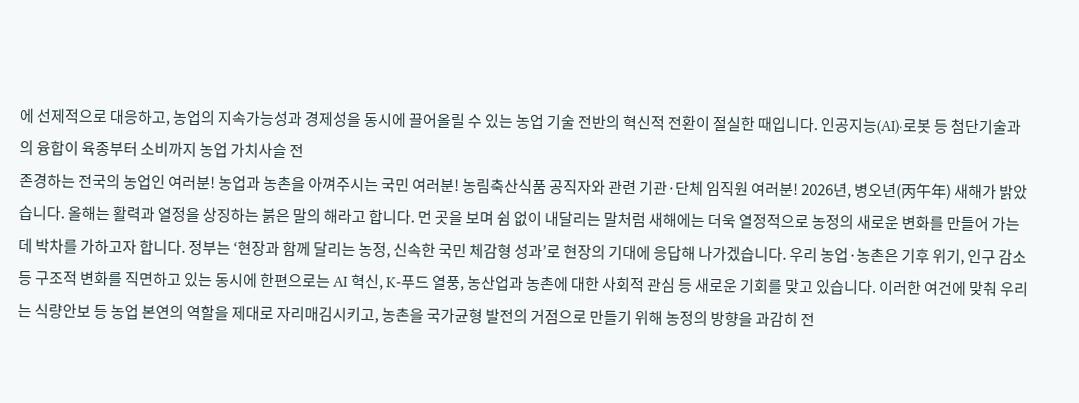에 선제적으로 대응하고, 농업의 지속가능성과 경제성을 동시에 끌어올릴 수 있는 농업 기술 전반의 혁신적 전환이 절실한 때입니다. 인공지능(AI)·로봇 등 첨단기술과의 융합이 육종부터 소비까지 농업 가치사슬 전
존경하는 전국의 농업인 여러분! 농업과 농촌을 아껴주시는 국민 여러분! 농림축산식품 공직자와 관련 기관·단체 임직원 여러분! 2026년, 병오년(丙午年) 새해가 밝았습니다. 올해는 활력과 열정을 상징하는 붉은 말의 해라고 합니다. 먼 곳을 보며 쉼 없이 내달리는 말처럼 새해에는 더욱 열정적으로 농정의 새로운 변화를 만들어 가는데 박차를 가하고자 합니다. 정부는 ‘현장과 함께 달리는 농정, 신속한 국민 체감형 성과’로 현장의 기대에 응답해 나가겠습니다. 우리 농업·농촌은 기후 위기, 인구 감소 등 구조적 변화를 직면하고 있는 동시에 한편으로는 AI 혁신, K-푸드 열풍, 농산업과 농촌에 대한 사회적 관심 등 새로운 기회를 맞고 있습니다. 이러한 여건에 맞춰 우리는 식량안보 등 농업 본연의 역할을 제대로 자리매김시키고, 농촌을 국가균형 발전의 거점으로 만들기 위해 농정의 방향을 과감히 전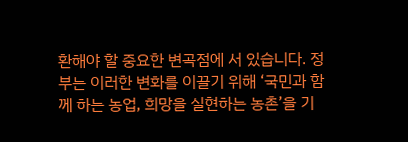환해야 할 중요한 변곡점에 서 있습니다. 정부는 이러한 변화를 이끌기 위해 ‘국민과 함께 하는 농업, 희망을 실현하는 농촌’을 기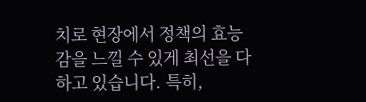치로 현장에서 정책의 효능감을 느낄 수 있게 최선을 다하고 있습니다. 특히,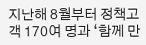지난해 8월부터 정책고객 170여 명과 ‘함께 만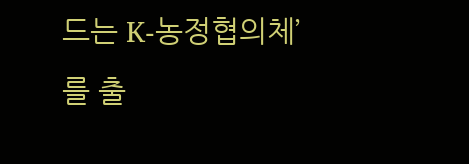드는 K-농정협의체’를 출